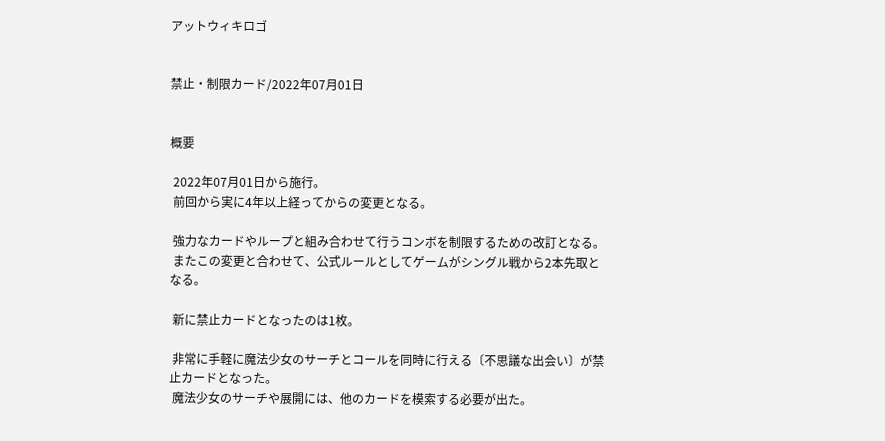アットウィキロゴ


禁止・制限カード/2022年07月01日


概要

 2022年07月01日から施行。
 前回から実に4年以上経ってからの変更となる。

 強力なカードやループと組み合わせて行うコンボを制限するための改訂となる。
 またこの変更と合わせて、公式ルールとしてゲームがシングル戦から2本先取となる。

 新に禁止カードとなったのは1枚。

 非常に手軽に魔法少女のサーチとコールを同時に行える〔不思議な出会い〕が禁止カードとなった。
 魔法少女のサーチや展開には、他のカードを模索する必要が出た。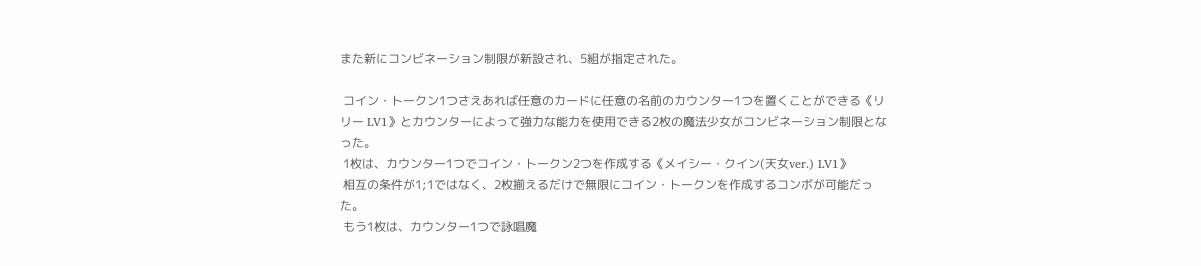また新にコンビネーション制限が新設され、5組が指定された。

 コイン・トークン1つさえあれば任意のカードに任意の名前のカウンター1つを置くことができる《リリー LV1》とカウンターによって強力な能力を使用できる2枚の魔法少女がコンビネーション制限となった。
 1枚は、カウンター1つでコイン・トークン2つを作成する《メイシー・クイン(天女ver.) LV1》
 相互の条件が1;1ではなく、2枚揃えるだけで無限にコイン・トークンを作成するコンボが可能だった。
 もう1枚は、カウンター1つで詠唱魔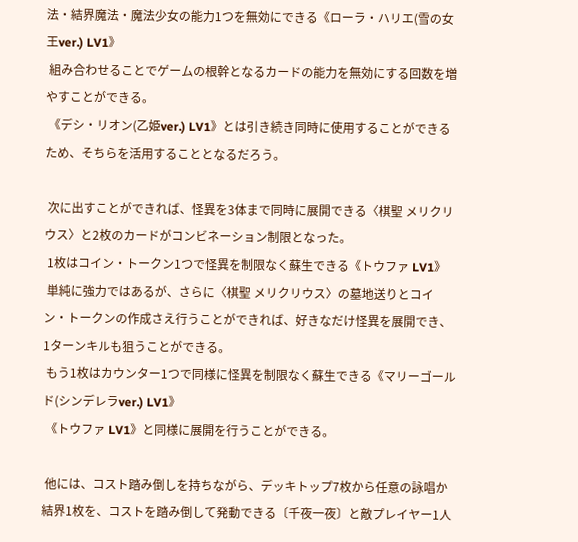法・結界魔法・魔法少女の能力1つを無効にできる《ローラ・ハリエ(雪の女王ver.) LV1》
 組み合わせることでゲームの根幹となるカードの能力を無効にする回数を増やすことができる。
 《デシ・リオン(乙姫ver.) LV1》とは引き続き同時に使用することができるため、そちらを活用することとなるだろう。

 次に出すことができれば、怪異を3体まで同時に展開できる〈棋聖 メリクリウス〉と2枚のカードがコンビネーション制限となった。
 1枚はコイン・トークン1つで怪異を制限なく蘇生できる《トウファ LV1》
 単純に強力ではあるが、さらに〈棋聖 メリクリウス〉の墓地送りとコイン・トークンの作成さえ行うことができれば、好きなだけ怪異を展開でき、1ターンキルも狙うことができる。
 もう1枚はカウンター1つで同様に怪異を制限なく蘇生できる《マリーゴールド(シンデレラver.) LV1》
 《トウファ LV1》と同様に展開を行うことができる。

 他には、コスト踏み倒しを持ちながら、デッキトップ7枚から任意の詠唱か結界1枚を、コストを踏み倒して発動できる〔千夜一夜〕と敵プレイヤー1人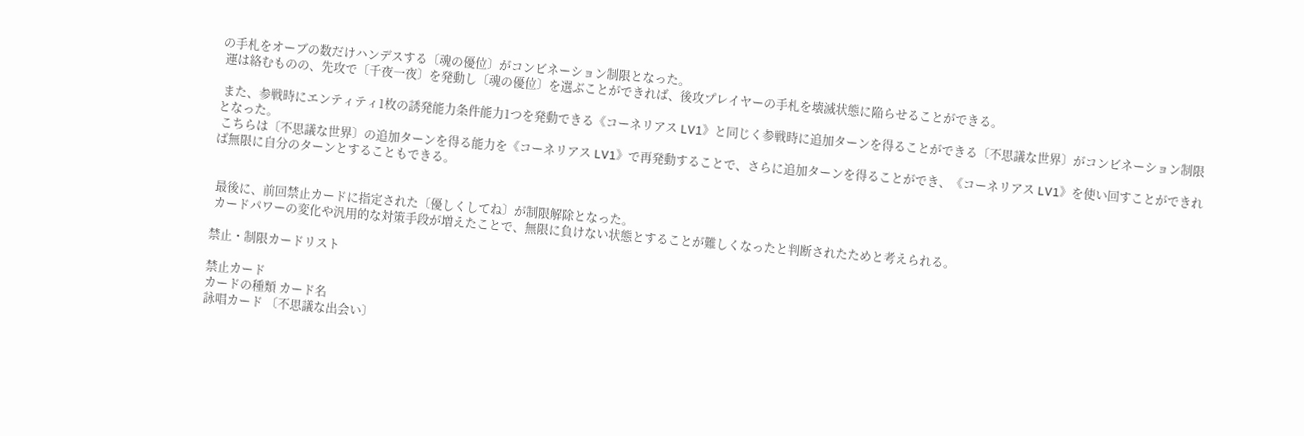の手札をオーブの数だけハンデスする〔魂の優位〕がコンビネーション制限となった。
 運は絡むものの、先攻で〔千夜一夜〕を発動し〔魂の優位〕を選ぶことができれば、後攻プレイヤーの手札を壊滅状態に陥らせることができる。

 また、参戦時にエンティティ1枚の誘発能力条件能力1つを発動できる《コーネリアス LV1》と同じく参戦時に追加ターンを得ることができる〔不思議な世界〕がコンビネーション制限となった。
 こちらは〔不思議な世界〕の追加ターンを得る能力を《コーネリアス LV1》で再発動することで、さらに追加ターンを得ることができ、《コーネリアス LV1》を使い回すことができれば無限に自分のターンとすることもできる。


 最後に、前回禁止カードに指定された〔優しくしてね〕が制限解除となった。
 カードパワーの変化や汎用的な対策手段が増えたことで、無限に負けない状態とすることが難しくなったと判断されたためと考えられる。

禁止・制限カードリスト

禁止カード
カードの種類 カード名
詠唱カード 〔不思議な出会い〕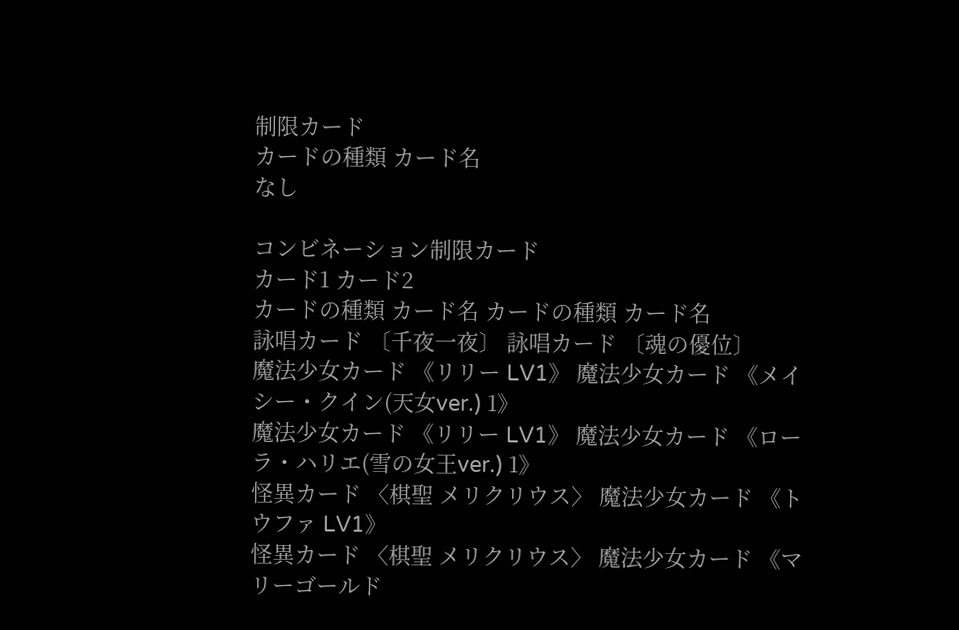制限カード
カードの種類 カード名
なし

コンビネーション制限カード
カード1 カード2
カードの種類 カード名 カードの種類 カード名
詠唱カード 〔千夜一夜〕 詠唱カード 〔魂の優位〕
魔法少女カード 《リリー LV1》 魔法少女カード 《メイシー・クイン(天女ver.) 1》
魔法少女カード 《リリー LV1》 魔法少女カード 《ローラ・ハリエ(雪の女王ver.) 1》
怪異カード 〈棋聖 メリクリウス〉 魔法少女カード 《トウファ LV1》
怪異カード 〈棋聖 メリクリウス〉 魔法少女カード 《マリーゴールド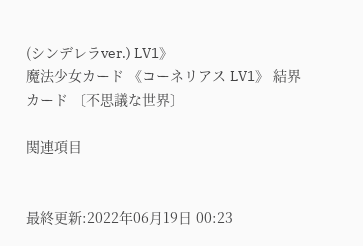(シンデレラver.) LV1》
魔法少女カード 《コーネリアス LV1》 結界カード 〔不思議な世界〕

関連項目


最終更新:2022年06月19日 00:23